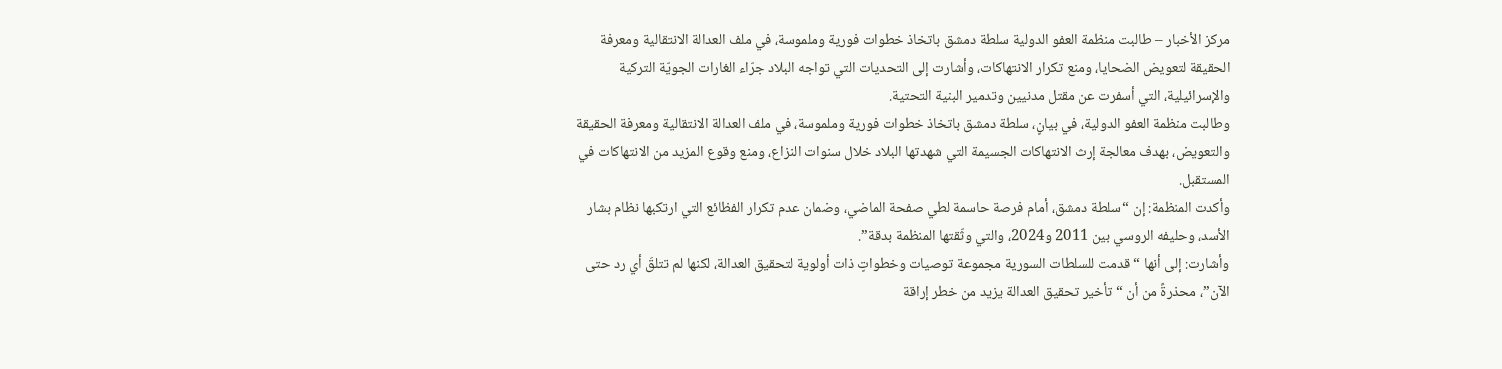مركز الأخبار – طالبت منظمة العفو الدولية سلطة دمشق باتخاذ خطوات فورية وملموسة، في ملف العدالة الانتقالية ومعرفة الحقيقة لتعويض الضحايا، ومنع تكرار الانتهاكات، وأشارت إلى التحديات التي تواجه البلاد جرّاء الغارات الجويّة التركية والإسرائيلية، التي أسفرت عن مقتل مدنيين وتدمير البنية التحتية.
وطالبت منظمة العفو الدولية، في بيانٍ، سلطة دمشق باتخاذ خطوات فورية وملموسة، في ملف العدالة الانتقالية ومعرفة الحقيقة والتعويض، بهدف معالجة إرث الانتهاكات الجسيمة التي شهدتها البلاد خلال سنوات النزاع، ومنع وقوع المزيد من الانتهاكات في المستقبل.
وأكدت المنظمة: إن “سلطة دمشق، أمام فرصة حاسمة لطي صفحة الماضي، وضمان عدم تكرار الفظائع التي ارتكبها نظام بشار الأسد، وحليفه الروسي بين 2011 و2024، والتي وثّقتها المنظمة بدقة”.
وأشارت: إلى أنها “قدمت للسلطات السورية مجموعة توصيات وخطواتٍ ذات أولوية لتحقيق العدالة، لكنها لم تتلقَ أي رد حتى الآن”، محذرةً من أن “تأخير تحقيق العدالة يزيد من خطر إراقة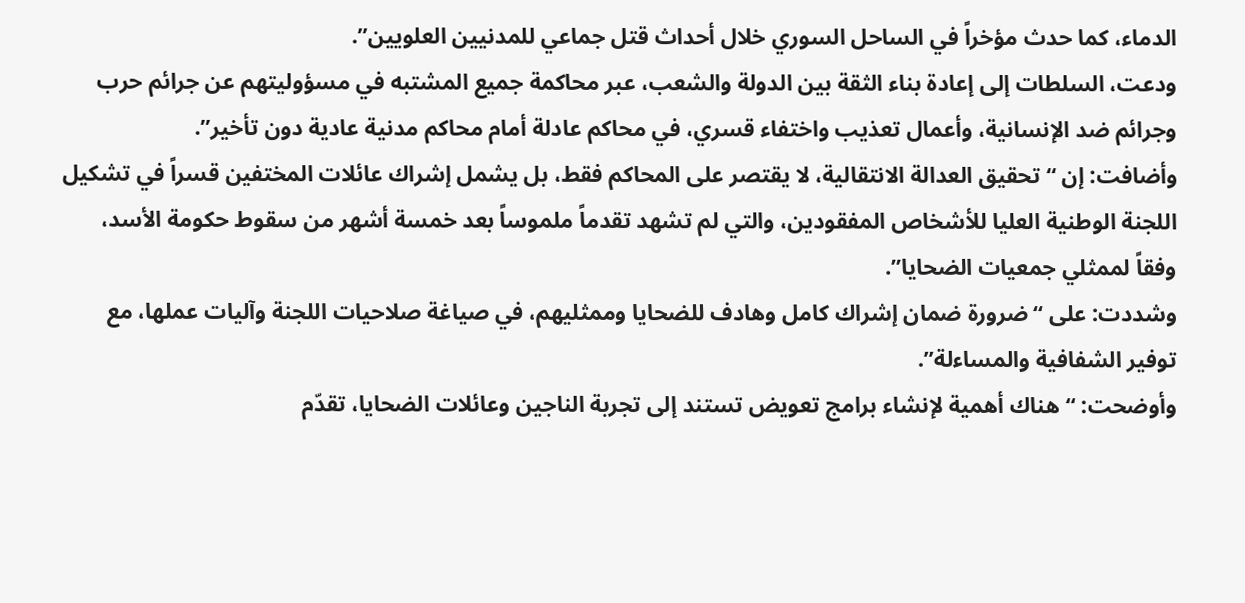الدماء، كما حدث مؤخراً في الساحل السوري خلال أحداث قتل جماعي للمدنيين العلويين”.
ودعت، السلطات إلى إعادة بناء الثقة بين الدولة والشعب، عبر محاكمة جميع المشتبه في مسؤوليتهم عن جرائم حرب وجرائم ضد الإنسانية، وأعمال تعذيب واختفاء قسري، في محاكم عادلة أمام محاكم مدنية عادية دون تأخير”.
وأضافت: إن “تحقيق العدالة الانتقالية، لا يقتصر على المحاكم فقط، بل يشمل إشراك عائلات المختفين قسراً في تشكيل اللجنة الوطنية العليا للأشخاص المفقودين، والتي لم تشهد تقدماً ملموساً بعد خمسة أشهر من سقوط حكومة الأسد، وفقاً لممثلي جمعيات الضحايا”.
وشددت: على “ضرورة ضمان إشراك كامل وهادف للضحايا وممثليهم، في صياغة صلاحيات اللجنة وآليات عملها، مع توفير الشفافية والمساءلة”.
وأوضحت: “هناك أهمية لإنشاء برامج تعويض تستند إلى تجربة الناجين وعائلات الضحايا، تقدّم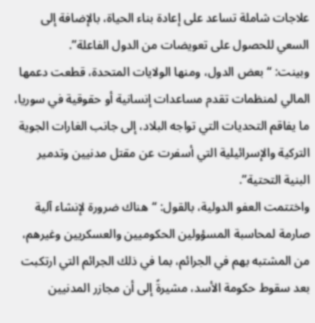علاجات شاملة تساعد على إعادة بناء الحياة، بالإضافة إلى السعي للحصول على تعويضات من الدول الفاعلة”.
وبينت: “بعض الدول، ومنها الولايات المتحدة، قطعت دعمها المالي لمنظمات تقدم مساعدات إنسانية أو حقوقية في سوريا، ما يفاقم التحديات التي تواجه البلاد، إلى جانب الغارات الجوية التركية والإسرائيلية التي أسفرت عن مقتل مدنيين وتدمير البنية التحتية”.
واختتمت العفو الدولية، بالقول: “هناك ضرورة لإنشاء آلية صارمة لمحاسبة المسؤولين الحكوميين والعسكريين وغيرهم، من المشتبه بهم في الجرائم، بما في ذلك الجرائم التي ارتكبت بعد سقوط حكومة الأسد، مشيرةً إلى أن مجازر المدنيين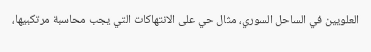العلويين في الساحل السوري، مثال حي على الانتهاكات التي يجب محاسبة مرتكبيها،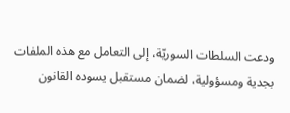ودعت السلطات السوريّة، إلى التعامل مع هذه الملفات بجدية ومسؤولية، لضمان مستقبل يسوده القانون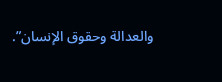والعدالة وحقوق الإنسان”.